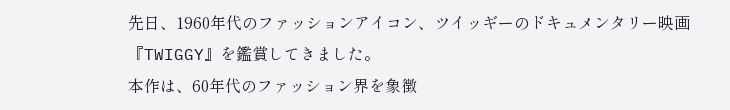先日、1960年代のファッションアイコン、ツイッギーのドキュメンタリー映画『TWIGGY』を鑑賞してきました。
本作は、60年代のファッション界を象徴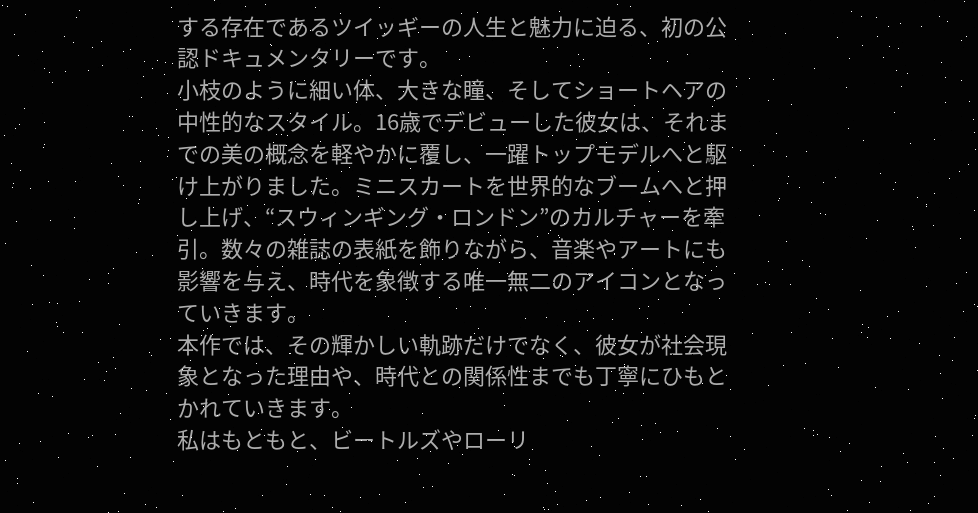する存在であるツイッギーの人生と魅力に迫る、初の公認ドキュメンタリーです。
小枝のように細い体、大きな瞳、そしてショートヘアの中性的なスタイル。16歳でデビューした彼女は、それまでの美の概念を軽やかに覆し、一躍トップモデルへと駆け上がりました。ミニスカートを世界的なブームへと押し上げ、“スウィンギング・ロンドン”のカルチャーを牽引。数々の雑誌の表紙を飾りながら、音楽やアートにも影響を与え、時代を象徴する唯一無二のアイコンとなっていきます。
本作では、その輝かしい軌跡だけでなく、彼女が社会現象となった理由や、時代との関係性までも丁寧にひもとかれていきます。
私はもともと、ビートルズやローリ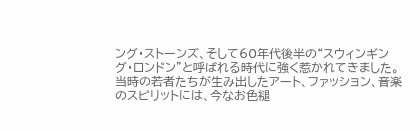ング・ストーンズ、そして60年代後半の“スウィンギング・ロンドン”と呼ばれる時代に強く惹かれてきました。
当時の若者たちが生み出したアート、ファッション、音楽のスピリットには、今なお色褪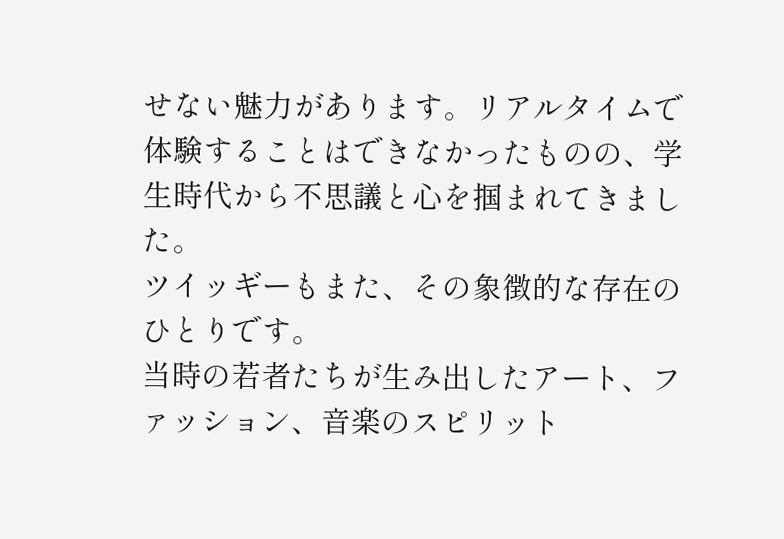せない魅力があります。リアルタイムで体験することはできなかったものの、学生時代から不思議と心を掴まれてきました。
ツイッギーもまた、その象徴的な存在のひとりです。
当時の若者たちが生み出したアート、ファッション、音楽のスピリット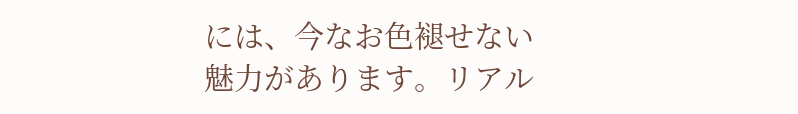には、今なお色褪せない魅力があります。リアル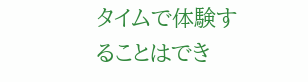タイムで体験することはでき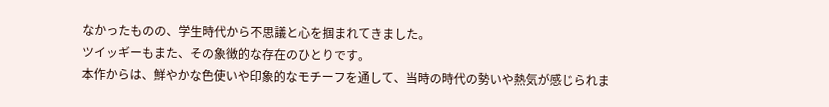なかったものの、学生時代から不思議と心を掴まれてきました。
ツイッギーもまた、その象徴的な存在のひとりです。
本作からは、鮮やかな色使いや印象的なモチーフを通して、当時の時代の勢いや熱気が感じられま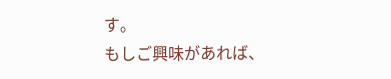す。
もしご興味があれば、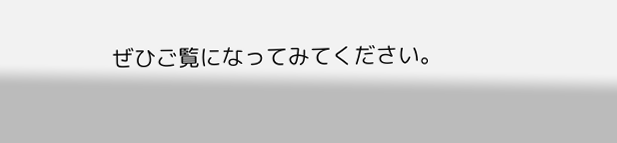ぜひご覧になってみてください。